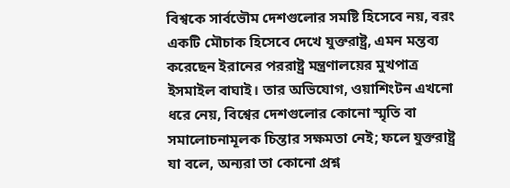বিশ্বকে সার্বভৌম দেশগুলোর সমষ্টি হিসেবে নয়, বরং একটি মৌচাক হিসেবে দেখে যুক্তরাষ্ট্র, এমন মন্তব্য করেছেন ইরানের পররাষ্ট্র মন্ত্রণালয়ের মুখপাত্র ইসমাইল বাঘাই। তার অভিযোগ, ওয়াশিংটন এখনো ধরে নেয়, বিশ্বের দেশগুলোর কোনো স্মৃতি বা সমালোচনামূলক চিন্তার সক্ষমতা নেই; ফলে যুক্তরাষ্ট্র যা বলে, অন্যরা তা কোনো প্রশ্ন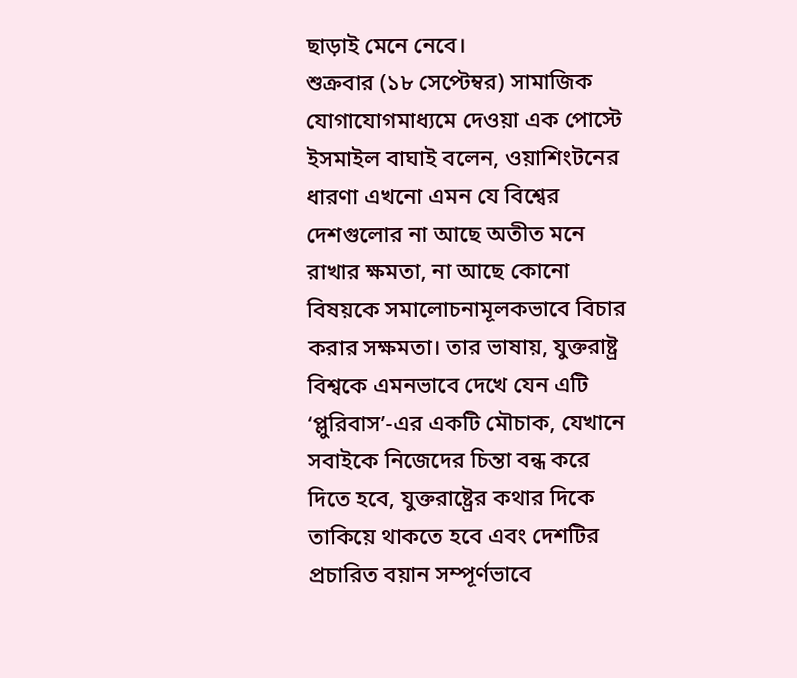ছাড়াই মেনে নেবে।
শুক্রবার (১৮ সেপ্টেম্বর) সামাজিক যোগাযোগমাধ্যমে দেওয়া এক পোস্টে ইসমাইল বাঘাই বলেন, ওয়াশিংটনের ধারণা এখনো এমন যে বিশ্বের দেশগুলোর না আছে অতীত মনে রাখার ক্ষমতা, না আছে কোনো বিষয়কে সমালোচনামূলকভাবে বিচার করার সক্ষমতা। তার ভাষায়, যুক্তরাষ্ট্র বিশ্বকে এমনভাবে দেখে যেন এটি ‘প্লুরিবাস’-এর একটি মৌচাক, যেখানে সবাইকে নিজেদের চিন্তা বন্ধ করে দিতে হবে, যুক্তরাষ্ট্রের কথার দিকে তাকিয়ে থাকতে হবে এবং দেশটির প্রচারিত বয়ান সম্পূর্ণভাবে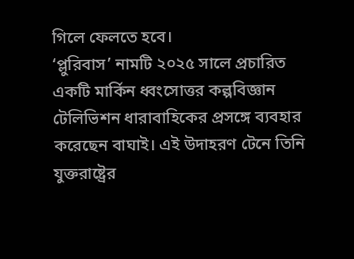গিলে ফেলতে হবে।
‘প্লুরিবাস’ নামটি ২০২৫ সালে প্রচারিত একটি মার্কিন ধ্বংসোত্তর কল্পবিজ্ঞান টেলিভিশন ধারাবাহিকের প্রসঙ্গে ব্যবহার করেছেন বাঘাই। এই উদাহরণ টেনে তিনি যুক্তরাষ্ট্রের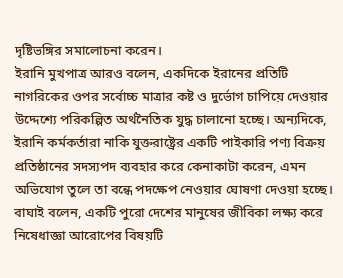দৃষ্টিভঙ্গির সমালোচনা করেন।
ইরানি মুখপাত্র আরও বলেন, একদিকে ইরানের প্রতিটি নাগরিকের ওপর সর্বোচ্চ মাত্রার কষ্ট ও দুর্ভোগ চাপিয়ে দেওয়ার উদ্দেশ্যে পরিকল্পিত অর্থনৈতিক যুদ্ধ চালানো হচ্ছে। অন্যদিকে, ইরানি কর্মকর্তারা নাকি যুক্তরাষ্ট্রের একটি পাইকারি পণ্য বিক্রয় প্রতিষ্ঠানের সদস্যপদ ব্যবহার করে কেনাকাটা করেন, এমন অভিযোগ তুলে তা বন্ধে পদক্ষেপ নেওয়ার ঘোষণা দেওয়া হচ্ছে।
বাঘাই বলেন, একটি পুরো দেশের মানুষের জীবিকা লক্ষ্য করে নিষেধাজ্ঞা আরোপের বিষয়টি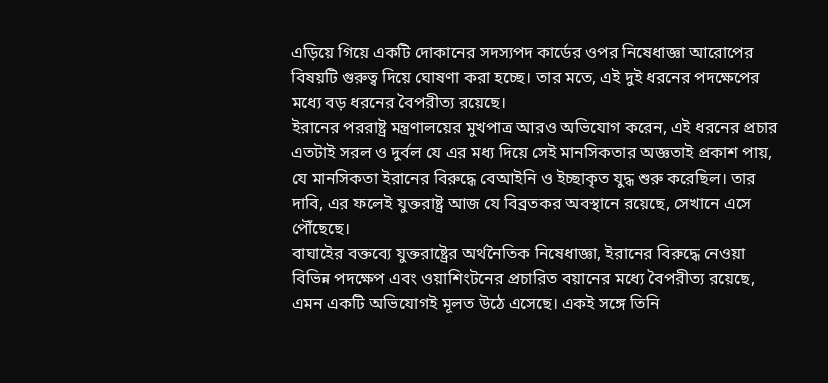এড়িয়ে গিয়ে একটি দোকানের সদস্যপদ কার্ডের ওপর নিষেধাজ্ঞা আরোপের বিষয়টি গুরুত্ব দিয়ে ঘোষণা করা হচ্ছে। তার মতে, এই দুই ধরনের পদক্ষেপের মধ্যে বড় ধরনের বৈপরীত্য রয়েছে।
ইরানের পররাষ্ট্র মন্ত্রণালয়ের মুখপাত্র আরও অভিযোগ করেন, এই ধরনের প্রচার এতটাই সরল ও দুর্বল যে এর মধ্য দিয়ে সেই মানসিকতার অজ্ঞতাই প্রকাশ পায়, যে মানসিকতা ইরানের বিরুদ্ধে বেআইনি ও ইচ্ছাকৃত যুদ্ধ শুরু করেছিল। তার দাবি, এর ফলেই যুক্তরাষ্ট্র আজ যে বিব্রতকর অবস্থানে রয়েছে, সেখানে এসে পৌঁছেছে।
বাঘাইের বক্তব্যে যুক্তরাষ্ট্রের অর্থনৈতিক নিষেধাজ্ঞা, ইরানের বিরুদ্ধে নেওয়া বিভিন্ন পদক্ষেপ এবং ওয়াশিংটনের প্রচারিত বয়ানের মধ্যে বৈপরীত্য রয়েছে, এমন একটি অভিযোগই মূলত উঠে এসেছে। একই সঙ্গে তিনি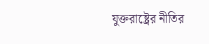যুক্তরাষ্ট্রের নীতির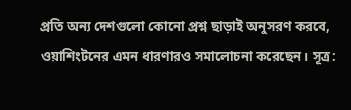প্রতি অন্য দেশগুলো কোনো প্রশ্ন ছাড়াই অনুসরণ করবে, ওয়াশিংটনের এমন ধারণারও সমালোচনা করেছেন। সূত্র: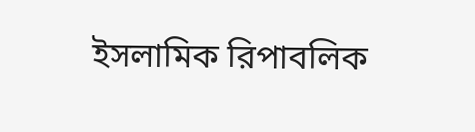ইসলামিক রিপাবলিক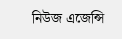নিউজ এজেন্সি